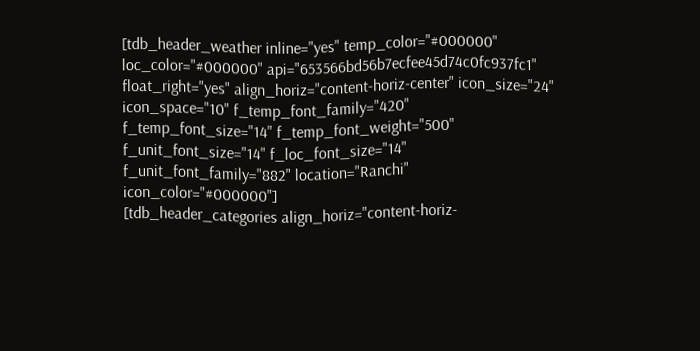[tdb_header_weather inline="yes" temp_color="#000000" loc_color="#000000" api="653566bd56b7ecfee45d74c0fc937fc1" float_right="yes" align_horiz="content-horiz-center" icon_size="24" icon_space="10" f_temp_font_family="420" f_temp_font_size="14" f_temp_font_weight="500" f_unit_font_size="14" f_loc_font_size="14" f_unit_font_family="882" location="Ranchi" icon_color="#000000"]
[tdb_header_categories align_horiz="content-horiz-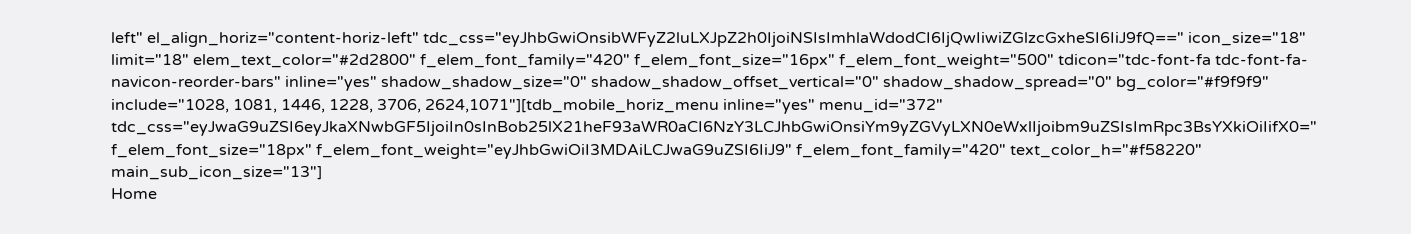left" el_align_horiz="content-horiz-left" tdc_css="eyJhbGwiOnsibWFyZ2luLXJpZ2h0IjoiNSIsImhlaWdodCI6IjQwIiwiZGlzcGxheSI6IiJ9fQ==" icon_size="18" limit="18" elem_text_color="#2d2800" f_elem_font_family="420" f_elem_font_size="16px" f_elem_font_weight="500" tdicon="tdc-font-fa tdc-font-fa-navicon-reorder-bars" inline="yes" shadow_shadow_size="0" shadow_shadow_offset_vertical="0" shadow_shadow_spread="0" bg_color="#f9f9f9" include="1028, 1081, 1446, 1228, 3706, 2624,1071"][tdb_mobile_horiz_menu inline="yes" menu_id="372" tdc_css="eyJwaG9uZSI6eyJkaXNwbGF5IjoiIn0sInBob25lX21heF93aWR0aCI6NzY3LCJhbGwiOnsiYm9yZGVyLXN0eWxlIjoibm9uZSIsImRpc3BsYXkiOiIifX0=" f_elem_font_size="18px" f_elem_font_weight="eyJhbGwiOiI3MDAiLCJwaG9uZSI6IiJ9" f_elem_font_family="420" text_color_h="#f58220" main_sub_icon_size="13"]
Home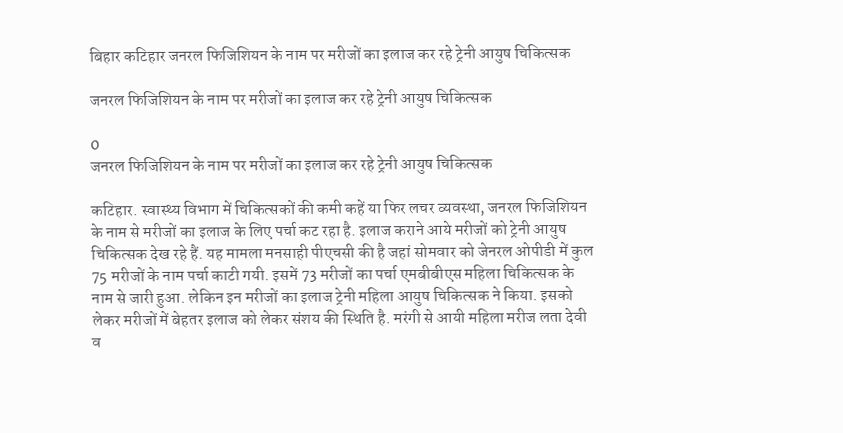बिहार कटिहार जनरल फिजिशियन के नाम पर मरीजों का इलाज कर रहे ट्रेनी आयुष चिकित्सक

जनरल फिजिशियन के नाम पर मरीजों का इलाज कर रहे ट्रेनी आयुष चिकित्सक

0
जनरल फिजिशियन के नाम पर मरीजों का इलाज कर रहे ट्रेनी आयुष चिकित्सक

कटिहार. स्वास्थ्य विभाग में चिकित्सकों की कमी कहें या फिर लचर व्यवस्था, जनरल फिजिशियन के नाम से मरीजों का इलाज के लिए पर्चा कट रहा है. इलाज कराने आये मरीजों को ट्रेनी आयुष चिकित्सक देख रहे हैं. यह मामला मनसाही पीएचसी की है जहां सोमवार को जेनरल ओपीडी में कुल 75 मरीजों के नाम पर्चा काटी गयी. इसमें 73 मरीजों का पर्चा एमबीबीएस महिला चिकित्सक के नाम से जारी हुआ. लेकिन इन मरीजों का इलाज ट्रेनी महिला आयुष चिकित्सक ने किया. इसको लेकर मरीजों में बेहतर इलाज को लेकर संशय की स्थिति है. मरंगी से आयी महिला मरीज लता देवी व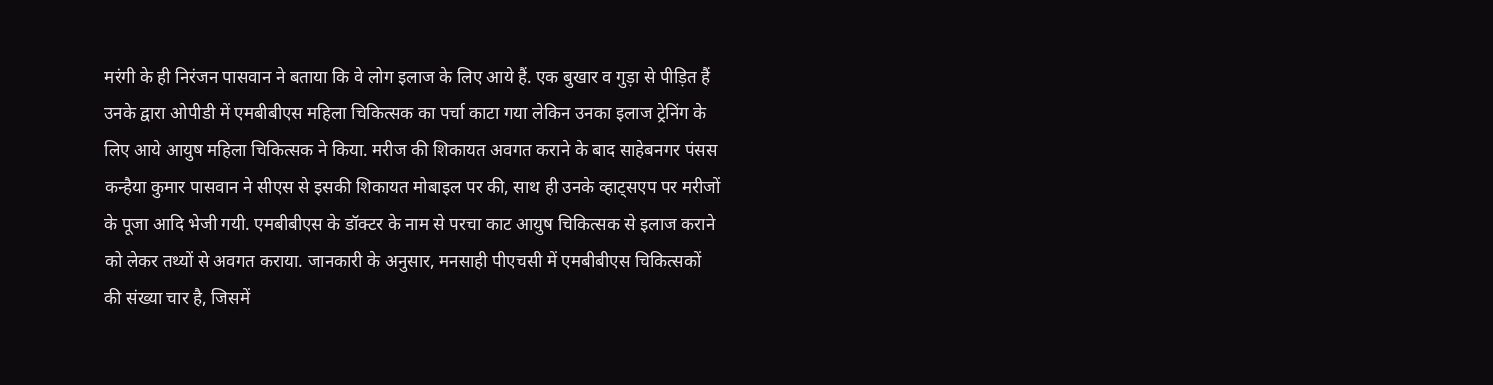मरंगी के ही निरंजन पासवान ने बताया कि वे लोग इलाज के लिए आये हैं. एक बुखार व गुड़ा से पीड़ित हैं उनके द्वारा ओपीडी में एमबीबीएस महिला चिकित्सक का पर्चा काटा गया लेकिन उनका इलाज ट्रेनिंग के लिए आये आयुष महिला चिकित्सक ने किया. मरीज की शिकायत अवगत कराने के बाद साहेबनगर पंसस कन्हैया कुमार पासवान ने सीएस से इसकी शिकायत मोबाइल पर की, साथ ही उनके व्हाट्सएप पर मरीजों के पूजा आदि भेजी गयी. एमबीबीएस के डॉक्टर के नाम से परचा काट आयुष चिकित्सक से इलाज कराने को लेकर तथ्यों से अवगत कराया. जानकारी के अनुसार, मनसाही पीएचसी में एमबीबीएस चिकित्सकों की संख्या चार है, जिसमें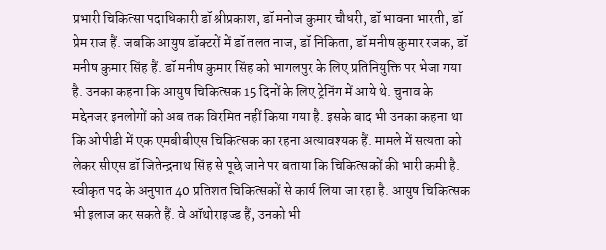प्रभारी चिकित्सा पदाधिकारी डॉ श्रीप्रकाश, डॉ मनोज कुमार चौधरी, डॉ भावना भारती, डॉ प्रेम राज हैं. जबकि आयुष डॉक्टरों में डॉ तलत नाज, डॉ निकिता, डॉ मनीष कुमार रजक, डॉ मनीष कुमार सिंह हैं. डॉ मनीष कुमार सिंह को भागलपुर के लिए प्रतिनियुक्ति पर भेजा गया है. उनका कहना कि आयुष चिकित्सक 15 दिनों के लिए ट्रेनिंग में आये थे. चुनाव के मद्देनजर इनलोगों को अब तक विरमित नहीं किया गया है. इसके बाद भी उनका कहना था कि ओपीडी में एक एमबीबीएस चिकित्सक का रहना अत्यावश्यक हैं. मामले में सत्यता को लेकर सीएस डॉ जितेन्द्रनाथ सिंह से पूछे जाने पर बताया कि चिकित्सकों की भारी कमी है. स्वीकृत पद के अनुपात 40 प्रतिशत चिकित्सकों से कार्य लिया जा रहा है. आयुष चिकित्सक भी इलाज कर सकते हैं. वे ऑथोराइज्ड हैं, उनको भी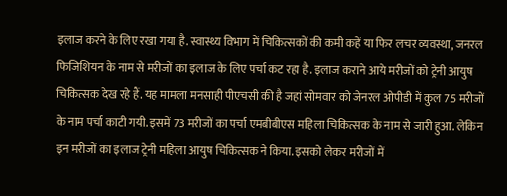इलाज करने के लिए रखा गया है. स्वास्थ्य विभाग में चिकित्सकों की कमी कहें या फिर लचर व्यवस्था, जनरल फिजिशियन के नाम से मरीजों का इलाज के लिए पर्चा कट रहा है. इलाज कराने आये मरीजों को ट्रेनी आयुष चिकित्सक देख रहे हैं. यह मामला मनसाही पीएचसी की है जहां सोमवार को जेनरल ओपीडी में कुल 75 मरीजों के नाम पर्चा काटी गयी. इसमें 73 मरीजों का पर्चा एमबीबीएस महिला चिकित्सक के नाम से जारी हुआ. लेकिन इन मरीजों का इलाज ट्रेनी महिला आयुष चिकित्सक ने किया. इसको लेकर मरीजों में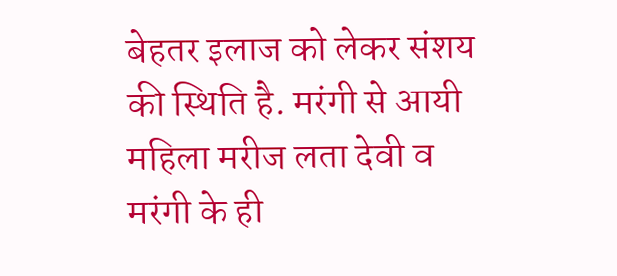बेहतर इलाज को लेकर संशय की स्थिति है. मरंगी से आयी महिला मरीज लता देवी व मरंगी के ही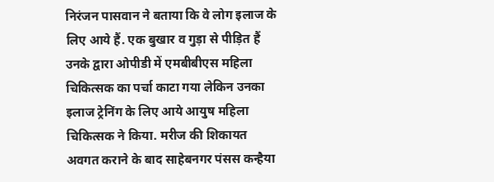निरंजन पासवान ने बताया कि वे लोग इलाज के लिए आये हैं. एक बुखार व गुड़ा से पीड़ित हैं उनके द्वारा ओपीडी में एमबीबीएस महिला चिकित्सक का पर्चा काटा गया लेकिन उनका इलाज ट्रेनिंग के लिए आये आयुष महिला चिकित्सक ने किया. मरीज की शिकायत अवगत कराने के बाद साहेबनगर पंसस कन्हैया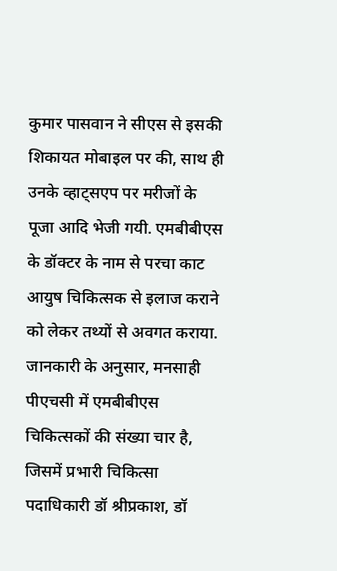कुमार पासवान ने सीएस से इसकी शिकायत मोबाइल पर की, साथ ही उनके व्हाट्सएप पर मरीजों के पूजा आदि भेजी गयी. एमबीबीएस के डॉक्टर के नाम से परचा काट आयुष चिकित्सक से इलाज कराने को लेकर तथ्यों से अवगत कराया. जानकारी के अनुसार, मनसाही पीएचसी में एमबीबीएस चिकित्सकों की संख्या चार है, जिसमें प्रभारी चिकित्सा पदाधिकारी डॉ श्रीप्रकाश, डॉ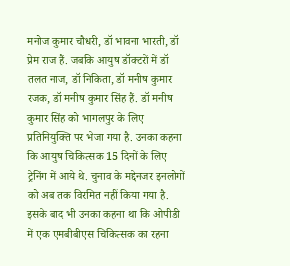मनोज कुमार चौधरी, डॉ भावना भारती, डॉ प्रेम राज हैं. जबकि आयुष डॉक्टरों में डॉ तलत नाज, डॉ निकिता, डॉ मनीष कुमार रजक, डॉ मनीष कुमार सिंह हैं. डॉ मनीष कुमार सिंह को भागलपुर के लिए प्रतिनियुक्ति पर भेजा गया है. उनका कहना कि आयुष चिकित्सक 15 दिनों के लिए ट्रेनिंग में आये थे. चुनाव के मद्देनजर इनलोगों को अब तक विरमित नहीं किया गया है. इसके बाद भी उनका कहना था कि ओपीडी में एक एमबीबीएस चिकित्सक का रहना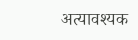अत्यावश्यक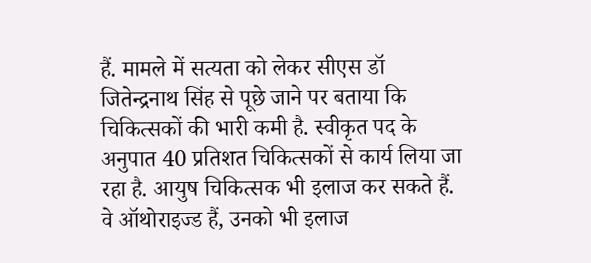हैं. मामले में सत्यता को लेकर सीएस डॉ जितेन्द्रनाथ सिंह से पूछे जाने पर बताया कि चिकित्सकों की भारी कमी है. स्वीकृत पद के अनुपात 40 प्रतिशत चिकित्सकों से कार्य लिया जा रहा है. आयुष चिकित्सक भी इलाज कर सकते हैं. वे ऑथोराइज्ड हैं, उनको भी इलाज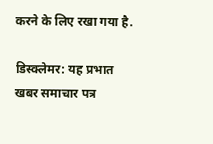करने के लिए रखा गया है.

डिस्क्लेमर: यह प्रभात खबर समाचार पत्र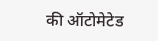की ऑटोमेटेड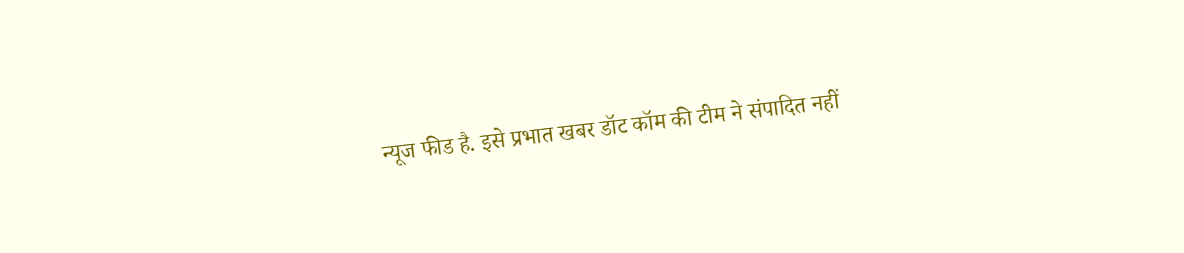न्यूज फीड है. इसे प्रभात खबर डॉट कॉम की टीम ने संपादित नहीं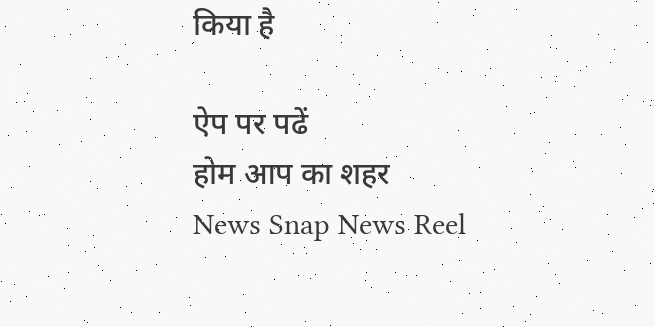किया है

ऐप पर पढें
होम आप का शहर
News Snap News Reel